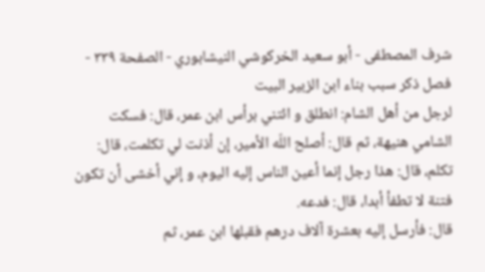شرف المصطفى - أبو سعيد الخركوشي النيشابوري - الصفحة ٣٣٩ - فصل ذكر سبب بناء ابن الزبير البيت
لرجل من أهل الشام: انطلق و ائتني برأس ابن عمر، قال: فسكت الشامي هنيهة، ثم قال: أصلح اللّه الأمير، إن أذنت لي تكلمت، قال:
تكلم، قال: هذا رجل إنما أعين الناس إليه اليوم، و إني أخشى أن تكون فتنة لا تطفأ أبدا، قال: فدعه.
قال: فأرسل إليه بعشرة آلاف درهم فقبلها ابن عمر، ثم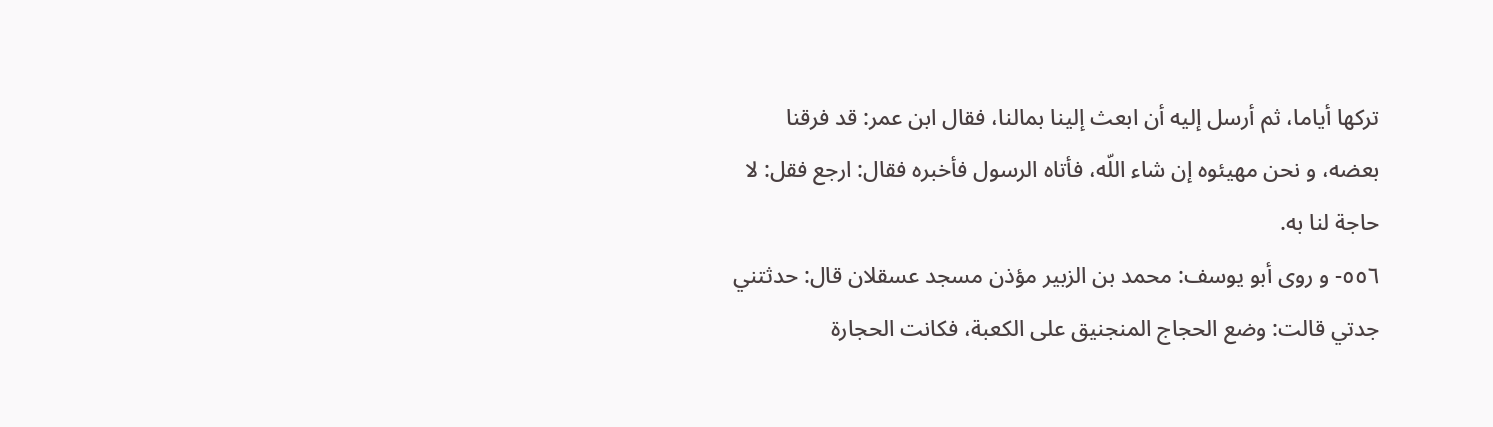تركها أياما، ثم أرسل إليه أن ابعث إلينا بمالنا، فقال ابن عمر: قد فرقنا بعضه، و نحن مهيئوه إن شاء اللّه، فأتاه الرسول فأخبره فقال: ارجع فقل: لا حاجة لنا به.
٥٥٦- و روى أبو يوسف: محمد بن الزبير مؤذن مسجد عسقلان قال: حدثتني جدتي قالت: وضع الحجاج المنجنيق على الكعبة، فكانت الحجارة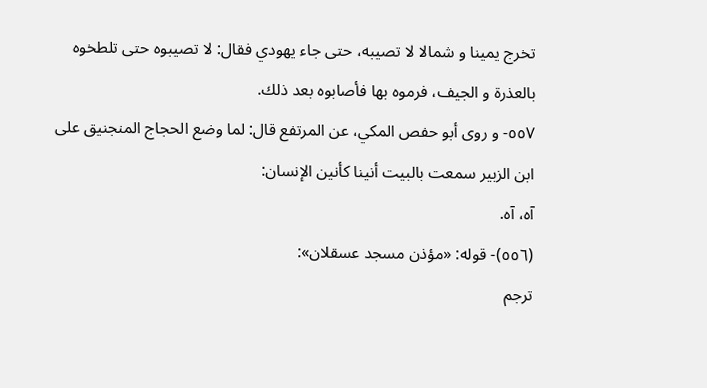تخرج يمينا و شمالا لا تصيبه، حتى جاء يهودي فقال: لا تصيبوه حتى تلطخوه بالعذرة و الجيف، فرموه بها فأصابوه بعد ذلك.
٥٥٧- و روى أبو حفص المكي، عن المرتفع قال: لما وضع الحجاج المنجنيق على ابن الزبير سمعت بالبيت أنينا كأنين الإنسان:
آه، آه.
(٥٥٦)- قوله: «مؤذن مسجد عسقلان»:
ترجم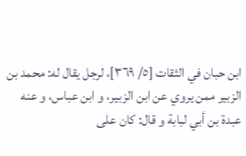ابن حبان في الثقات [٥/ ٣٦٩]، لرجل يقال له: محمد بن الزبير ممن يروي عن ابن الزبير، و ابن عباس، و عنه عبدة بن أبي لبابة و قال: كان على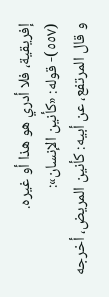إفريقية، فلا أدري هو هذا أو غيره.
(٥٥٧)- قوله: «كأنين الإنسان»:
و قال المرتفع، عن أبيه: كأنين المريض، أخرجه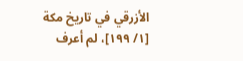الأزرقي في تاريخ مكة [١/ ١٩٩]، لم أعرف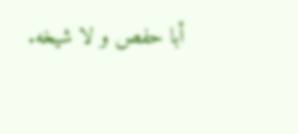أبا حفص و لا شيخه.